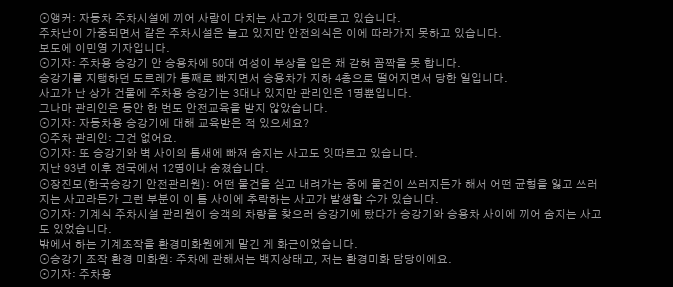⊙앵커: 자동차 주차시설에 끼어 사람이 다치는 사고가 잇따르고 있습니다.
주차난이 가중되면서 같은 주차시설은 늘고 있지만 안전의식은 이에 따라가지 못하고 있습니다.
보도에 이민영 기자입니다.
⊙기자: 주차용 승강기 안 승용차에 50대 여성이 부상을 입은 채 갇혀 꼼짝을 못 합니다.
승강기를 지탱하던 도르레가 통째로 빠지면서 승용차가 지하 4층으로 떨어지면서 당한 일입니다.
사고가 난 상가 건물에 주차용 승강기는 3대나 있지만 관리인은 1명뿐입니다.
그나마 관리인은 동안 한 번도 안전교육을 받지 않았습니다.
⊙기자: 자동차용 승강기에 대해 교육받은 적 있으세요?
⊙주차 관리인: 그건 없어요.
⊙기자: 또 승강기와 벽 사이의 틈새에 빠져 숨지는 사고도 잇따르고 있습니다.
지난 93년 이후 전국에서 12명이나 숨졌습니다.
⊙장진모(한국승강기 안전관리원): 어떤 물건을 싣고 내려가는 중에 물건이 쓰러지든가 해서 어떤 균형을 잃고 쓰러지는 사고라든가 그런 부분이 이 틈 사이에 추락하는 사고가 발생할 수가 있습니다.
⊙기자: 기계식 주차시설 관리원이 승객의 차량을 찾으러 승강기에 탔다가 승강기와 승용차 사이에 끼어 숨지는 사고도 있었습니다.
밖에서 하는 기계조작을 환경미화원에게 맡긴 게 화근이었습니다.
⊙승강기 조작 환경 미화원: 주차에 관해서는 백지상태고, 저는 환경미화 담당이에요.
⊙기자: 주차용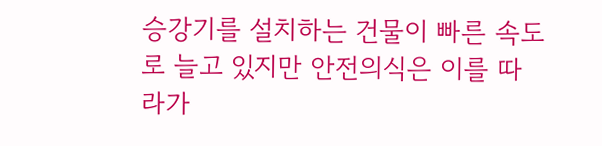승강기를 설치하는 건물이 빠른 속도로 늘고 있지만 안전의식은 이를 따라가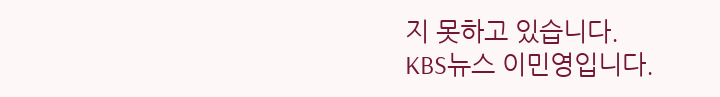지 못하고 있습니다.
KBS뉴스 이민영입니다.